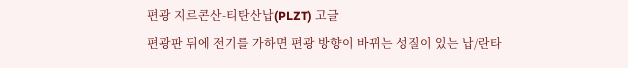편광 지르콘산-티탄산납(PLZT) 고글
편광판 뒤에 전기를 가하면 편광 방향이 바뀌는 성질이 있는 납/란타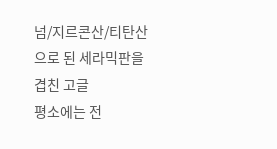넘/지르콘산/티탄산으로 된 세라믹판을 겹친 고글
평소에는 전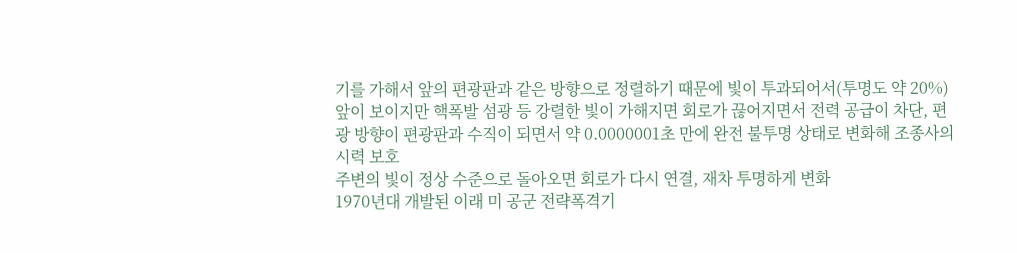기를 가해서 앞의 편광판과 같은 방향으로 정렬하기 때문에 빛이 투과되어서(투명도 약 20%)앞이 보이지만 핵폭발 섬광 등 강렬한 빛이 가해지면 회로가 끊어지면서 전력 공급이 차단, 편광 방향이 편광판과 수직이 되면서 약 0.0000001초 만에 완전 불투명 상태로 변화해 조종사의 시력 보호
주변의 빛이 정상 수준으로 돌아오면 회로가 다시 연결, 재차 투명하게 변화
1970년대 개발된 이래 미 공군 전략폭격기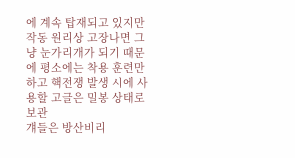에 계속 탑재되고 있지만 작동 원리상 고장나면 그냥 눈가리개가 되기 때문에 평소에는 착용 훈련만 하고 핵전쟁 발생 시에 사용할 고글은 밀봉 상태로 보관
걔들은 방산비리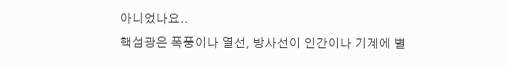아니었나요..
핵섬광은 폭풍이나 열선, 방사선이 인간이나 기계에 별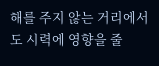해를 주지 않는 거리에서도 시력에 영향을 줄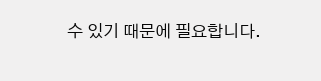수 있기 때문에 필요합니다.